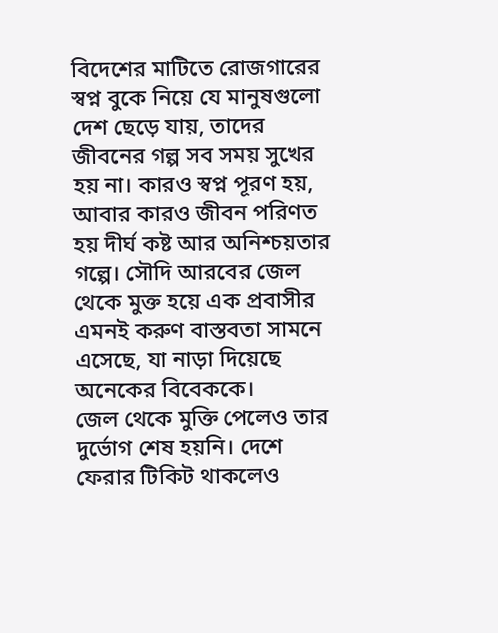বিদেশের মাটিতে রোজগারের স্বপ্ন বুকে নিয়ে যে মানুষগুলো দেশ ছেড়ে যায়, তাদের জীবনের গল্প সব সময় সুখের হয় না। কারও স্বপ্ন পূরণ হয়, আবার কারও জীবন পরিণত হয় দীর্ঘ কষ্ট আর অনিশ্চয়তার গল্পে। সৌদি আরবের জেল থেকে মুক্ত হয়ে এক প্রবাসীর এমনই করুণ বাস্তবতা সামনে এসেছে, যা নাড়া দিয়েছে অনেকের বিবেককে।
জেল থেকে মুক্তি পেলেও তার দুর্ভোগ শেষ হয়নি। দেশে ফেরার টিকিট থাকলেও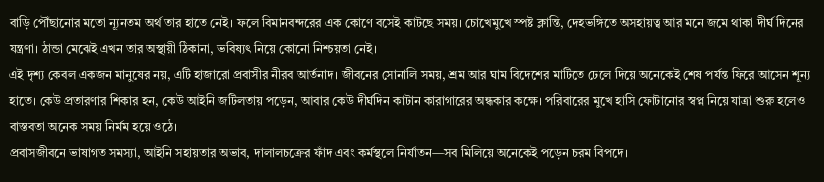বাড়ি পৌঁছানোর মতো ন্যূনতম অর্থ তার হাতে নেই। ফলে বিমানবন্দরের এক কোণে বসেই কাটছে সময়। চোখেমুখে স্পষ্ট ক্লান্তি, দেহভঙ্গিতে অসহায়ত্ব আর মনে জমে থাকা দীর্ঘ দিনের যন্ত্রণা। ঠান্ডা মেঝেই এখন তার অস্থায়ী ঠিকানা, ভবিষ্যৎ নিয়ে কোনো নিশ্চয়তা নেই।
এই দৃশ্য কেবল একজন মানুষের নয়, এটি হাজারো প্রবাসীর নীরব আর্তনাদ। জীবনের সোনালি সময়, শ্রম আর ঘাম বিদেশের মাটিতে ঢেলে দিয়ে অনেকেই শেষ পর্যন্ত ফিরে আসেন শূন্য হাতে। কেউ প্রতারণার শিকার হন, কেউ আইনি জটিলতায় পড়েন, আবার কেউ দীর্ঘদিন কাটান কারাগারের অন্ধকার কক্ষে। পরিবারের মুখে হাসি ফোটানোর স্বপ্ন নিয়ে যাত্রা শুরু হলেও বাস্তবতা অনেক সময় নির্মম হয়ে ওঠে।
প্রবাসজীবনে ভাষাগত সমস্যা, আইনি সহায়তার অভাব, দালালচক্রের ফাঁদ এবং কর্মস্থলে নির্যাতন—সব মিলিয়ে অনেকেই পড়েন চরম বিপদে।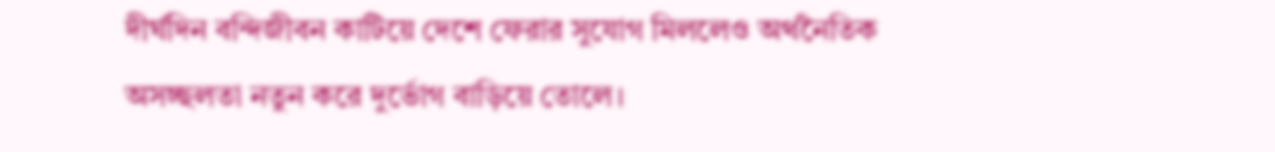দীর্ঘদিন বন্দিজীবন কাটিয়ে দেশে ফেরার সুযোগ মিললেও অর্থনৈতিক অসচ্ছলতা নতুন করে দুর্ভোগ বাড়িয়ে তোলে।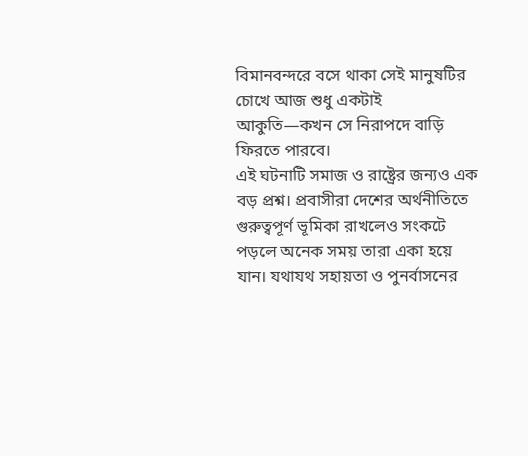বিমানবন্দরে বসে থাকা সেই মানুষটির চোখে আজ শুধু একটাই আকুতি—কখন সে নিরাপদে বাড়ি ফিরতে পারবে।
এই ঘটনাটি সমাজ ও রাষ্ট্রের জন্যও এক বড় প্রশ্ন। প্রবাসীরা দেশের অর্থনীতিতে গুরুত্বপূর্ণ ভূমিকা রাখলেও সংকটে পড়লে অনেক সময় তারা একা হয়ে যান। যথাযথ সহায়তা ও পুনর্বাসনের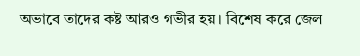অভাবে তাদের কষ্ট আরও গভীর হয়। বিশেষ করে জেল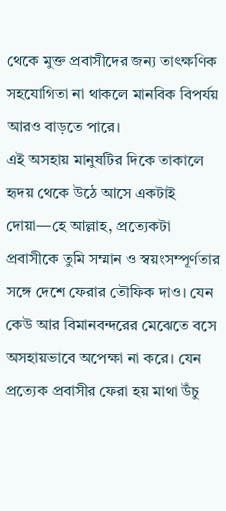থেকে মুক্ত প্রবাসীদের জন্য তাৎক্ষণিক সহযোগিতা না থাকলে মানবিক বিপর্যয় আরও বাড়তে পারে।
এই অসহায় মানুষটির দিকে তাকালে হৃদয় থেকে উঠে আসে একটাই দোয়া—হে আল্লাহ, প্রত্যেকটা প্রবাসীকে তুমি সম্মান ও স্বয়ংসম্পূর্ণতার সঙ্গে দেশে ফেরার তৌফিক দাও। যেন কেউ আর বিমানবন্দরের মেঝেতে বসে অসহায়ভাবে অপেক্ষা না করে। যেন প্রত্যেক প্রবাসীর ফেরা হয় মাথা উঁচু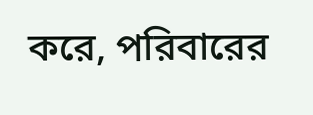করে, পরিবারের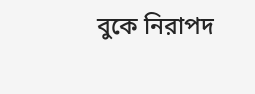বুকে নিরাপদ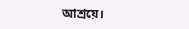আশ্রয়ে।